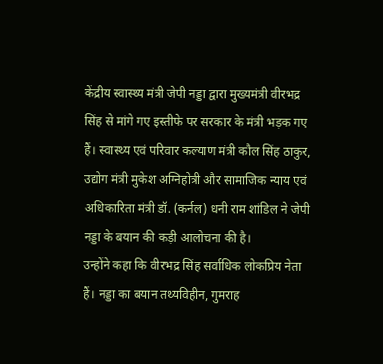केंद्रीय स्वास्थ्य मंत्री जेपी नड्डा द्वारा मुख्यमंत्री वीरभद्र सिंह से मांगे गए इस्तीफे पर सरकार के मंत्री भड़क गए हैं। स्वास्थ्य एवं परिवार कल्याण मंत्री कौल सिंह ठाकुर, उद्योग मंत्री मुकेश अग्निहोत्री और सामाजिक न्याय एवं अधिकारिता मंत्री डॉ. (कर्नल) धनी राम शांडिल ने जेपी नड्डा के बयान की कड़ी आलोचना की है।
उन्होंने कहा कि वीरभद्र सिंह सर्वाधिक लोकप्रिय नेता हैं। नड्डा का बयान तथ्यविहीन, गुमराह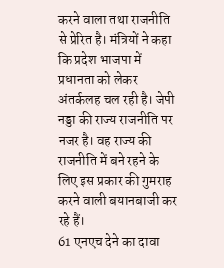करने वाला तथा राजनीति से प्रेरित है। मंत्रियों ने कहा कि प्रदेश भाजपा में प्रधानता को लेकर अंतर्कलह चल रही है। जेपी नड्डा की राज्य राजनीति पर नजर है। वह राज्य की राजनीति में बने रहने के लिए इस प्रकार की गुमराह करने वाली बयानबाजी कर रहे हैं।
61 एनएच देने का दावा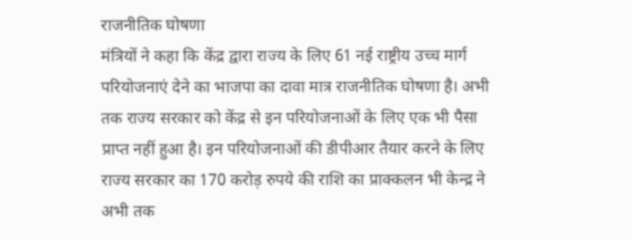राजनीतिक घोषणा
मंत्रियों ने कहा कि केंद्र द्वारा राज्य के लिए 61 नई राष्ट्रीय उच्च मार्ग परियोजनाएं देने का भाजपा का दावा मात्र राजनीतिक घोषणा है। अभी तक राज्य सरकार को केंद्र से इन परियोजनाओं के लिए एक भी पैसा प्राप्त नहीं हुआ है। इन परियोजनाओं की डीपीआर तैयार करने के लिए राज्य सरकार का 170 करोड़ रुपये की राशि का प्राक्कलन भी केन्द्र ने अभी तक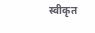स्वीकृत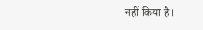नहीं किया है।